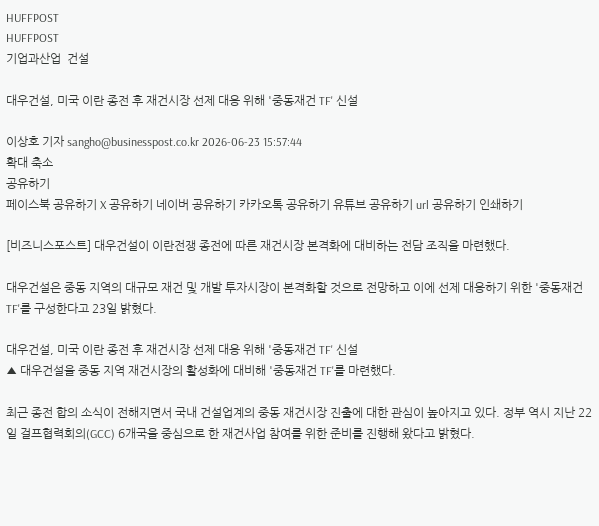HUFFPOST
HUFFPOST
기업과산업  건설

대우건설, 미국 이란 종전 후 재건시장 선제 대응 위해 '중동재건 TF' 신설

이상호 기자 sangho@businesspost.co.kr 2026-06-23 15:57:44
확대 축소
공유하기
페이스북 공유하기 X 공유하기 네이버 공유하기 카카오톡 공유하기 유튜브 공유하기 url 공유하기 인쇄하기

[비즈니스포스트] 대우건설이 이란전쟁 종전에 따른 재건시장 본격화에 대비하는 전담 조직을 마련했다.

대우건설은 중동 지역의 대규모 재건 및 개발 투자시장이 본격화할 것으로 전망하고 이에 선제 대응하기 위한 '중동재건 TF'를 구성한다고 23일 밝혔다.

대우건설, 미국 이란 종전 후 재건시장 선제 대응 위해 '중동재건 TF' 신설
▲ 대우건설을 중동 지역 재건시장의 활성화에 대비해 '중동재건 TF'를 마련했다.

최근 종전 합의 소식이 전해지면서 국내 건설업계의 중동 재건시장 진출에 대한 관심이 높아지고 있다. 정부 역시 지난 22일 걸프협력회의(GCC) 6개국을 중심으로 한 재건사업 참여를 위한 준비를 진행해 왔다고 밝혔다.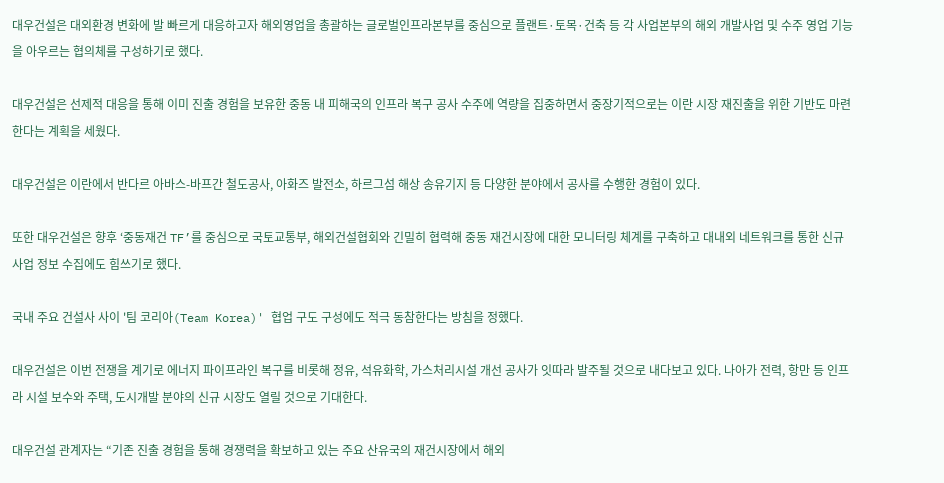대우건설은 대외환경 변화에 발 빠르게 대응하고자 해외영업을 총괄하는 글로벌인프라본부를 중심으로 플랜트·토목·건축 등 각 사업본부의 해외 개발사업 및 수주 영업 기능을 아우르는 협의체를 구성하기로 했다.

대우건설은 선제적 대응을 통해 이미 진출 경험을 보유한 중동 내 피해국의 인프라 복구 공사 수주에 역량을 집중하면서 중장기적으로는 이란 시장 재진출을 위한 기반도 마련한다는 계획을 세웠다.

대우건설은 이란에서 반다르 아바스-바프간 철도공사, 아화즈 발전소, 하르그섬 해상 송유기지 등 다양한 분야에서 공사를 수행한 경험이 있다.

또한 대우건설은 향후 ‘중동재건 TF’를 중심으로 국토교통부, 해외건설협회와 긴밀히 협력해 중동 재건시장에 대한 모니터링 체계를 구축하고 대내외 네트워크를 통한 신규 사업 정보 수집에도 힘쓰기로 했다.

국내 주요 건설사 사이 '팀 코리아(Team Korea)' 협업 구도 구성에도 적극 동참한다는 방침을 정했다.

대우건설은 이번 전쟁을 계기로 에너지 파이프라인 복구를 비롯해 정유, 석유화학, 가스처리시설 개선 공사가 잇따라 발주될 것으로 내다보고 있다. 나아가 전력, 항만 등 인프라 시설 보수와 주택, 도시개발 분야의 신규 시장도 열릴 것으로 기대한다.

대우건설 관계자는 “기존 진출 경험을 통해 경쟁력을 확보하고 있는 주요 산유국의 재건시장에서 해외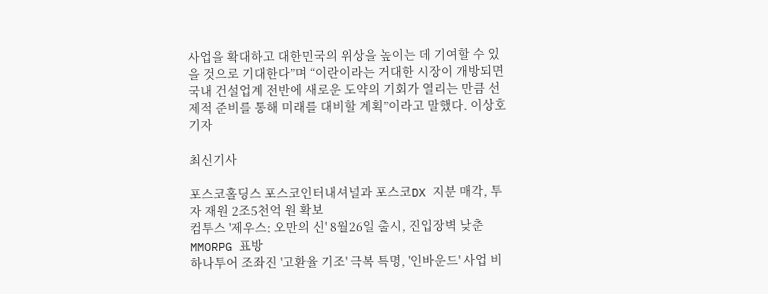사업을 확대하고 대한민국의 위상을 높이는 데 기여할 수 있을 것으로 기대한다”며 “이란이라는 거대한 시장이 개방되면 국내 건설업계 전반에 새로운 도약의 기회가 열리는 만큼 선제적 준비를 통해 미래를 대비할 계획”이라고 말했다. 이상호 기자

최신기사

포스코홀딩스 포스코인터내셔널과 포스코DX 지분 매각, 투자 재원 2조5천억 원 확보
컴투스 '제우스: 오만의 신' 8월26일 출시, 진입장벽 낮춘 MMORPG 표방
하나투어 조좌진 '고환율 기조' 극복 특명, '인바운드' 사업 비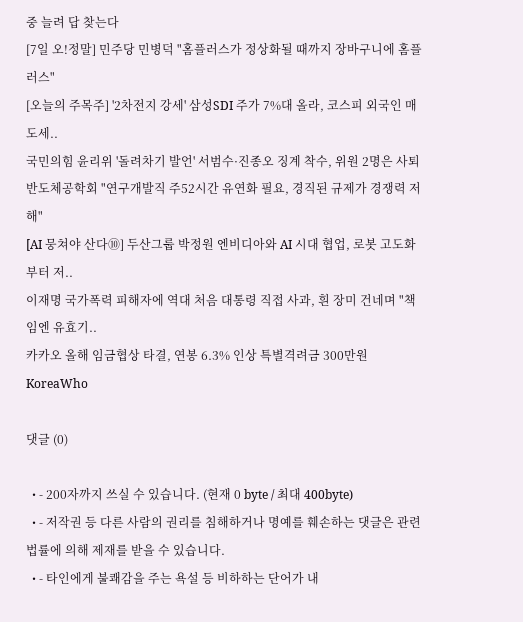중 늘려 답 찾는다
[7일 오!정말] 민주당 민병덕 "홈플러스가 정상화될 때까지 장바구니에 홈플러스"
[오늘의 주목주] '2차전지 강세' 삼성SDI 주가 7%대 올라, 코스피 외국인 매도세..
국민의힘 윤리위 '돌려차기 발언' 서범수·진종오 징계 착수, 위원 2명은 사퇴
반도체공학회 "연구개발직 주52시간 유연화 필요, 경직된 규제가 경쟁력 저해"
[AI 뭉쳐야 산다⑩] 두산그룹 박정원 엔비디아와 AI 시대 협업, 로봇 고도화부터 저..
이재명 국가폭력 피해자에 역대 처음 대통령 직접 사과, 흰 장미 건네며 "책임엔 유효기..
카카오 올해 임금협상 타결, 연봉 6.3% 인상 특별격려금 300만원
KoreaWho

댓글 (0)

  • - 200자까지 쓰실 수 있습니다. (현재 0 byte / 최대 400byte)
  • - 저작권 등 다른 사람의 권리를 침해하거나 명예를 훼손하는 댓글은 관련 법률에 의해 제재를 받을 수 있습니다.
  • - 타인에게 불쾌감을 주는 욕설 등 비하하는 단어가 내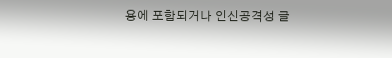용에 포함되거나 인신공격성 글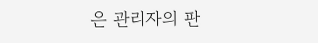은 관리자의 판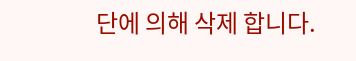단에 의해 삭제 합니다.